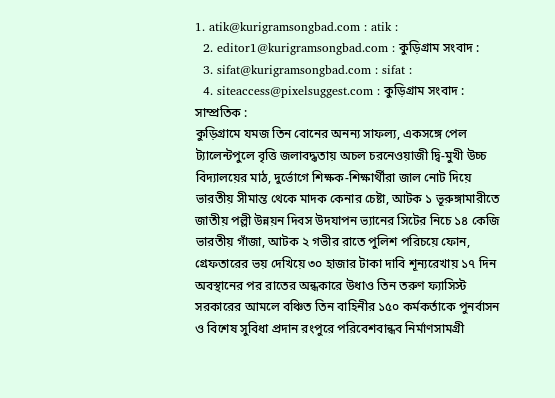1. atik@kurigramsongbad.com : atik :
  2. editor1@kurigramsongbad.com : কুড়িগ্রাম সংবাদ :
  3. sifat@kurigramsongbad.com : sifat :
  4. siteaccess@pixelsuggest.com : কুড়িগ্রাম সংবাদ :
সাম্প্রতিক :
কুড়িগ্রামে যমজ তিন বোনের অনন্য সাফল্য, একসঙ্গে পেল ট্যালেন্টপুলে বৃত্তি জলাবদ্ধতায় অচল চরনেওয়াজী দ্বি-মুখী উচ্চ বিদ্যালয়ের মাঠ, দুর্ভোগে শিক্ষক-শিক্ষার্থীরা জাল নোট দিয়ে ভারতীয় সীমান্ত থেকে মাদক কেনার চেষ্টা, আটক ১ ভূরুঙ্গামারীতে জাতীয় পল্লী উন্নয়ন দিবস উদযাপন ভ্যানের সিটের নিচে ১৪ কেজি ভারতীয় গাঁজা, আটক ২ গভীর রাতে পুলিশ পরিচয়ে ফোন, গ্রেফতারের ভয় দেখিয়ে ৩০ হাজার টাকা দাবি শূন্যরেখায় ১৭ দিন অবস্থানের পর রাতের অন্ধকারে উধাও তিন তরুণ ফ্যাসিস্ট সরকারের আমলে বঞ্চিত তিন বাহিনীর ১৫০ কর্মকর্তাকে পুনর্বাসন ও বিশেষ সুবিধা প্রদান রংপুরে পরিবেশবান্ধব নির্মাণসামগ্রী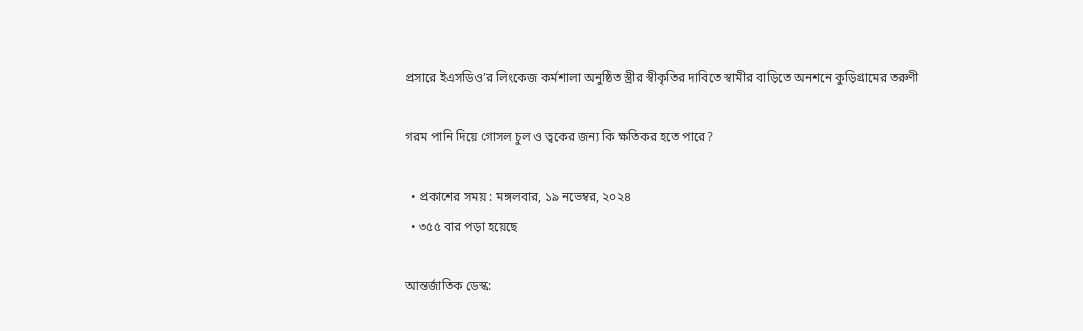প্রসারে ইএসডিও’র লিংকেজ কর্মশালা অনুষ্ঠিত স্ত্রীর স্বীকৃতির দাবিতে স্বামীর বাড়িতে অনশনে কুড়িগ্রামের তরুণী

গরম পানি দিয়ে গোসল চুল ও ত্বকের জন্য কি ক্ষতিকর হতে পারে?

  • প্রকাশের সময় : মঙ্গলবার, ১৯ নভেম্বর, ২০২৪
  • ৩৫৫ বার পড়া হয়েছে

আন্তর্জাতিক ডেস্ক: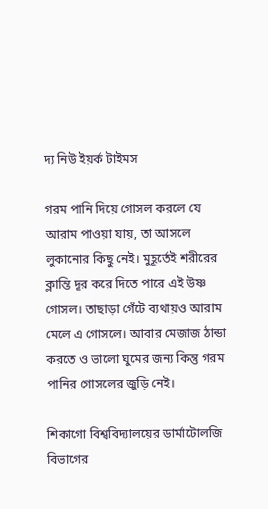দ্য নিউ ইয়র্ক টাইমস

গরম পানি দিয়ে গোসল করলে যে আরাম পাওয়া যায়, তা আসলে লুকানোর কিছু নেই। মুহূর্তেই শরীরের ক্লান্তি দূর করে দিতে পারে এই উষ্ণ গোসল। তাছাড়া গেঁটে ব্যথায়ও আরাম মেলে এ গোসলে। আবার মেজাজ ঠান্ডা করতে ও ভালো ঘুমের জন্য কিন্তু গরম পানির গোসলের জুড়ি নেই।

শিকাগো বিশ্ববিদ্যালয়ের ডার্মাটোলজি বিভাগের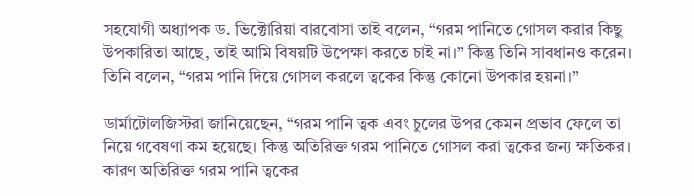সহযোগী অধ্যাপক ড. ভিক্টোরিয়া বারবোসা তাই বলেন, “গরম পানিতে গোসল করার কিছু উপকারিতা আছে, তাই আমি বিষয়টি উপেক্ষা করতে চাই না।” কিন্তু তিনি সাবধানও করেন। তিনি বলেন, “গরম পানি দিয়ে গোসল করলে ত্বকের কিন্তু কোনো উপকার হয়না।”

ডার্মাটোলজিস্টরা জানিয়েছেন, “গরম পানি ত্বক এবং চুলের উপর কেমন প্রভাব ফেলে তা নিয়ে গবেষণা কম হয়েছে। কিন্তু অতিরিক্ত গরম পানিতে গোসল করা ত্বকের জন্য ক্ষতিকর। কারণ অতিরিক্ত গরম পানি ত্বকের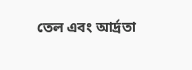তেল এবং আর্দ্রতা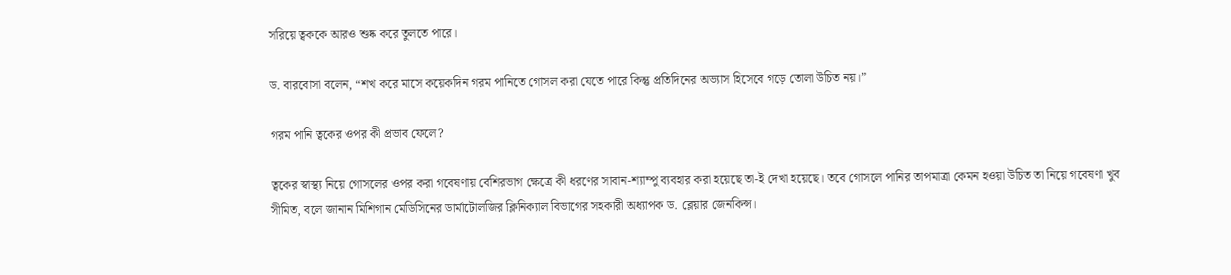সরিয়ে ত্বককে আরও শুষ্ক করে তুলতে পারে।

ড. বারবোসা বলেন, “শখ করে মাসে কয়েকদিন গরম পানিতে গোসল করা যেতে পারে কিন্তু প্রতিদিনের অভ্যাস হিসেবে গড়ে তোলা উচিত নয়।”

গরম পানি ত্বকের ওপর কী প্রভাব ফেলে?

ত্বকের স্বাস্থ্য নিয়ে গোসলের ওপর করা গবেষণায় বেশিরভাগ ক্ষেত্রে কী ধরণের সাবান-শ্যাম্পু ব্যবহার করা হয়েছে তা-ই দেখা হয়েছে। তবে গোসলে পানির তাপমাত্রা কেমন হওয়া উচিত তা নিয়ে গবেষণা খুব সীমিত, বলে জানান মিশিগান মেডিসিনের ডার্মাটোলজির ক্লিনিক্যাল বিভাগের সহকারী অধ্যাপক ড. ব্লেয়ার জেনকিন্স।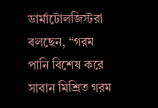ডার্মাটোলজিস্টরা বলছেন, “গরম পানি বিশেষ করে সাবান মিশ্রিত গরম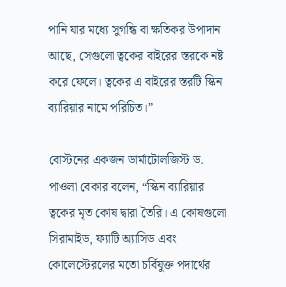পানি যার মধ্যে সুগন্ধি বা ক্ষতিকর উপাদান আছে, সেগুলো ত্বকের বাইরের স্তরকে নষ্ট করে ফেলে। ত্বকের এ বাইরের স্তরটি স্কিন ব্যারিয়ার নামে পরিচিত।”

বোস্টনের একজন ডার্মাটোলজিস্ট ড. পাওলা বেকার বলেন, “স্কিন ব্যারিয়ার ত্বকের মৃত কোষ দ্বারা তৈরি। এ কোষগুলো সিরামাইড, ফ্যাটি অ্যাসিড এবং কোলেস্টেরলের মতো চর্বিযুক্ত পদার্থের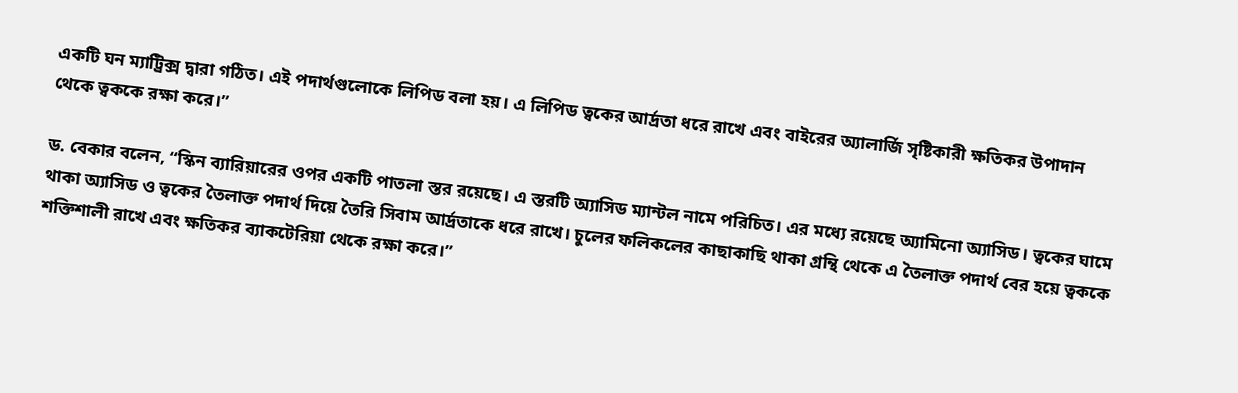একটি ঘন ম্যাট্রিক্স দ্বারা গঠিত। এই পদার্থগুলোকে লিপিড বলা হয়। এ লিপিড ত্বকের আর্দ্রতা ধরে রাখে এবং বাইরের অ্যালার্জি সৃষ্টিকারী ক্ষতিকর উপাদান থেকে ত্বককে রক্ষা করে।”

ড. বেকার বলেন, “স্কিন ব্যারিয়ারের ওপর একটি পাতলা স্তর রয়েছে। এ স্তরটি অ্যাসিড ম্যান্টল নামে পরিচিত। এর মধ্যে রয়েছে অ্যামিনো অ্যাসিড। ত্বকের ঘামে থাকা অ্যাসিড ও ত্বকের তৈলাক্ত পদার্থ দিয়ে তৈরি সিবাম আর্দ্রতাকে ধরে রাখে। চুলের ফলিকলের কাছাকাছি থাকা গ্রন্থি থেকে এ তৈলাক্ত পদার্থ বের হয়ে ত্বককে শক্তিশালী রাখে এবং ক্ষতিকর ব্যাকটেরিয়া থেকে রক্ষা করে।”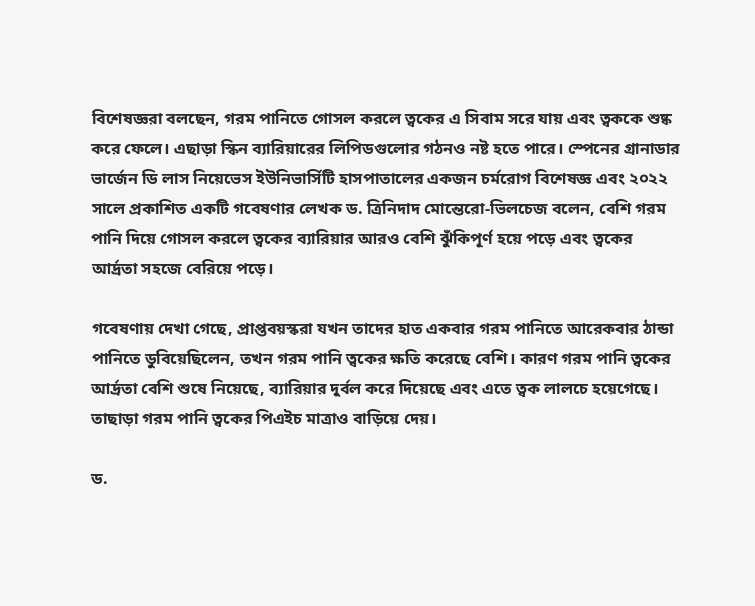বিশেষজ্ঞরা বলছেন, গরম পানিতে গোসল করলে ত্বকের এ সিবাম সরে যায় এবং ত্বককে শুষ্ক করে ফেলে। এছাড়া স্কিন ব্যারিয়ারের লিপিডগুলোর গঠনও নষ্ট হতে পারে। স্পেনের গ্রানাডার ভার্জেন ডি লাস নিয়েভেস ইউনিভার্সিটি হাসপাতালের একজন চর্মরোগ বিশেষজ্ঞ এবং ২০২২ সালে প্রকাশিত একটি গবেষণার লেখক ড. ত্রিনিদাদ মোন্তেরো-ভিলচেজ বলেন, বেশি গরম পানি দিয়ে গোসল করলে ত্বকের ব্যারিয়ার আরও বেশি ঝুঁকিপূর্ণ হয়ে পড়ে এবং ত্বকের আর্দ্রতা সহজে বেরিয়ে পড়ে।

গবেষণায় দেখা গেছে, প্রাপ্তবয়স্করা যখন তাদের হাত একবার গরম পানিতে আরেকবার ঠান্ডা পানিতে ডুবিয়েছিলেন, তখন গরম পানি ত্বকের ক্ষতি করেছে বেশি। কারণ গরম পানি ত্বকের আর্দ্রতা বেশি শুষে নিয়েছে, ব্যারিয়ার দুর্বল করে দিয়েছে এবং এতে ত্বক লালচে হয়েগেছে। তাছাড়া গরম পানি ত্বকের পিএইচ মাত্রাও বাড়িয়ে দেয়।

ড.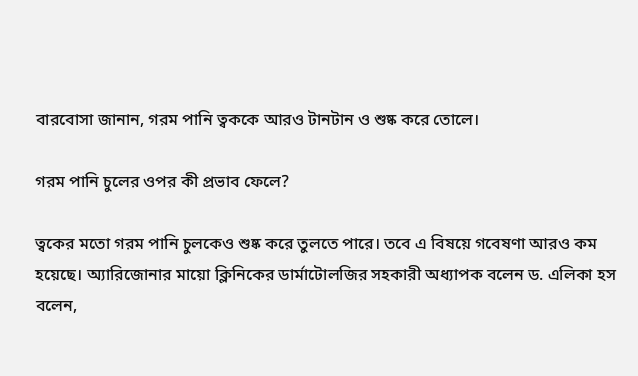বারবোসা জানান, গরম পানি ত্বককে আরও টানটান ও শুষ্ক করে তোলে।

গরম পানি চুলের ওপর কী প্রভাব ফেলে?

ত্বকের মতো গরম পানি চুলকেও শুষ্ক করে তুলতে পারে। তবে এ বিষয়ে গবেষণা আরও কম হয়েছে। অ্যারিজোনার মায়ো ক্লিনিকের ডার্মাটোলজির সহকারী অধ্যাপক বলেন ড. এলিকা হস বলেন,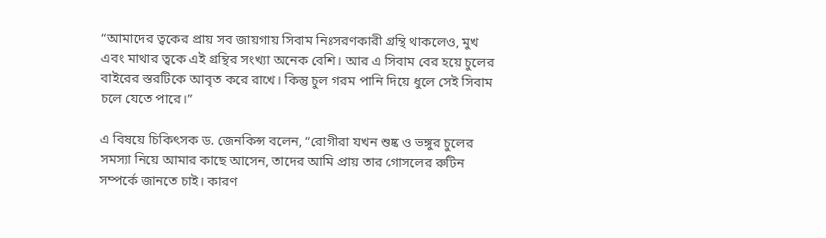“আমাদের ত্বকের প্রায় সব জায়গায় সিবাম নিঃসরণকারী গ্রন্থি থাকলেও, মুখ এবং মাথার ত্বকে এই গ্রন্থির সংখ্যা অনেক বেশি। আর এ সিবাম বের হয়ে চুলের বাইরের স্তরটিকে আবৃত করে রাখে। কিন্তু চুল গরম পানি দিয়ে ধুলে সেই সিবাম চলে যেতে পারে।”

এ বিষয়ে চিকিৎসক ড. জেনকিন্স বলেন, “রোগীরা যখন শুষ্ক ও ভঙ্গুর চুলের সমস্যা নিয়ে আমার কাছে আসেন, তাদের আমি প্রায় তার গোসলের রুটিন সম্পর্কে জানতে চাই। কারণ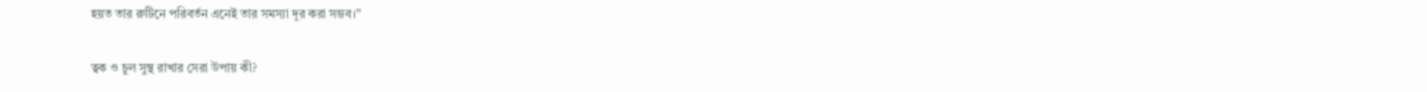হয়ত তার রুটিনে পরিবর্তন এনেই তার সমস্যা দূর করা সম্ভব।”

ত্বক ও চুল সুস্থ রাখার সেরা উপায় কী?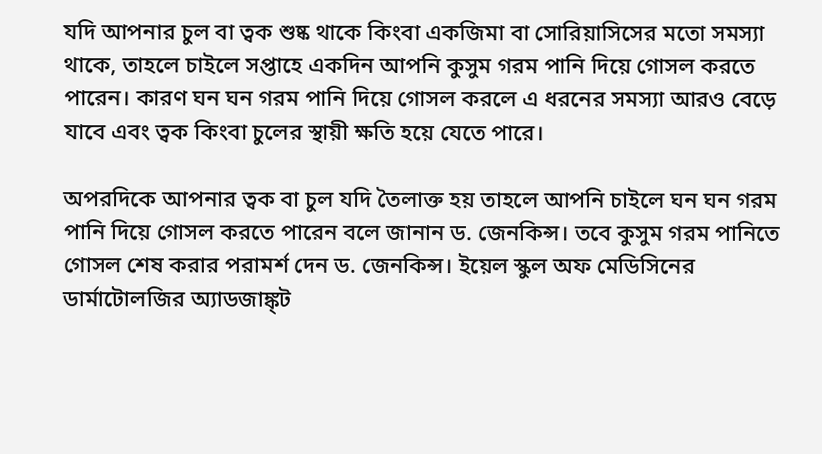যদি আপনার চুল বা ত্বক শুষ্ক থাকে কিংবা একজিমা বা সোরিয়াসিসের মতো সমস্যা থাকে, তাহলে চাইলে সপ্তাহে একদিন আপনি কুসুম গরম পানি দিয়ে গোসল করতে পারেন। কারণ ঘন ঘন গরম পানি দিয়ে গোসল করলে এ ধরনের সমস্যা আরও বেড়ে যাবে এবং ত্বক কিংবা চুলের স্থায়ী ক্ষতি হয়ে যেতে পারে।

অপরদিকে আপনার ত্বক বা চুল যদি তৈলাক্ত হয় তাহলে আপনি চাইলে ঘন ঘন গরম পানি দিয়ে গোসল করতে পারেন বলে জানান ড. জেনকিন্স। তবে কুসুম গরম পানিতে গোসল শেষ করার পরামর্শ দেন ড. জেনকিন্স। ইয়েল স্কুল অফ মেডিসিনের ডার্মাটোলজির অ্যাডজাঙ্ক্ট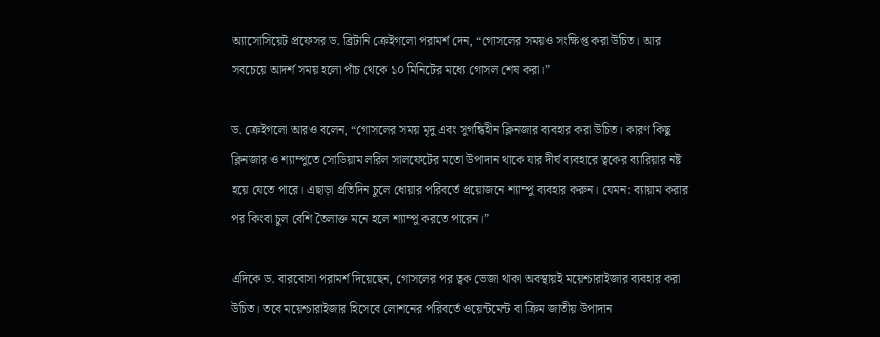অ্যাসোসিয়েট প্রফেসর ড. ব্রিটানি ক্রেইগলো পরামর্শ দেন, “গোসলের সময়ও সংক্ষিপ্ত করা উচিত। আর সবচেয়ে আদর্শ সময় হলো পাঁচ থেকে ১০ মিনিটের মধ্যে গোসল শেষ করা।”

ড. ক্রেইগলো আরও বলেন, “গোসলের সময় মৃদু এবং সুগন্ধিহীন ক্লিনজার ব্যবহার করা উচিত। কারণ কিছু ক্লিনজার ও শ্যাম্পুতে সোডিয়াম লরিল সালফেটের মতো উপাদান থাকে যার দীর্ঘ ব্যবহারে ত্বকের ব্যারিয়ার নষ্ট হয়ে যেতে পারে। এছাড়া প্রতিদিন চুলে ধোয়ার পরিবর্তে প্রয়োজনে শ্যাম্পু ব্যবহার করুন। যেমন: ব্যায়াম করার পর কিংবা চুল বেশি তৈলাক্ত মনে হলে শ্যাম্পু করতে পারেন।”

এদিকে ড. বারবোসা পরামর্শ দিয়েছেন, গোসলের পর ত্বক ভেজা থাকা অবস্থায়ই ময়েশ্চারাইজার ব্যবহার করা উচিত। তবে ময়েশ্চারাইজার হিসেবে লোশনের পরিবর্তে ওয়েন্টমেন্ট বা ক্রিম জাতীয় উপাদান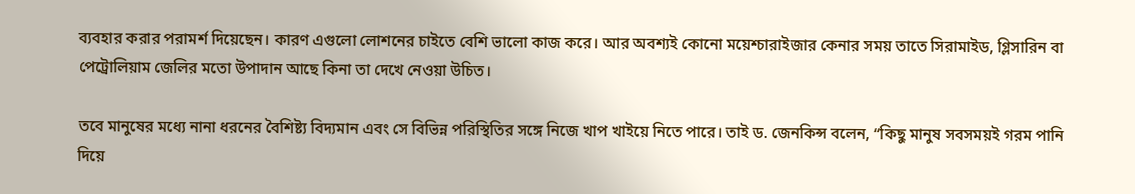ব্যবহার করার পরামর্শ দিয়েছেন। কারণ এগুলো লোশনের চাইতে বেশি ভালো কাজ করে। আর অবশ্যই কোনো ময়েশ্চারাইজার কেনার সময় তাতে সিরামাইড, গ্লিসারিন বা পেট্রোলিয়াম জেলির মতো উপাদান আছে কিনা তা দেখে নেওয়া উচিত।

তবে মানুষের মধ্যে নানা ধরনের বৈশিষ্ট্য বিদ্যমান এবং সে বিভিন্ন পরিস্থিতির সঙ্গে নিজে খাপ খাইয়ে নিতে পারে। তাই ড. জেনকিন্স বলেন, “কিছু মানুষ সবসময়ই গরম পানি দিয়ে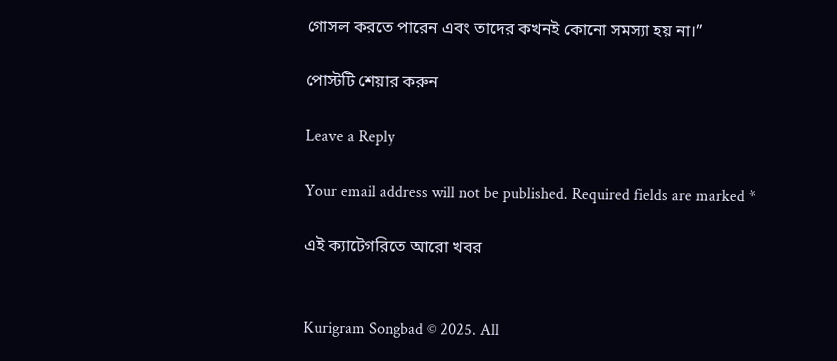গোসল করতে পারেন এবং তাদের কখনই কোনো সমস্যা হয় না।”

পোস্টটি শেয়ার করুন

Leave a Reply

Your email address will not be published. Required fields are marked *

এই ক্যাটেগরিতে আরো খবর


Kurigram Songbad © 2025. All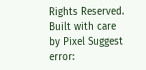Rights Reserved.
Built with care by Pixel Suggest
error: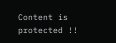Content is protected !!